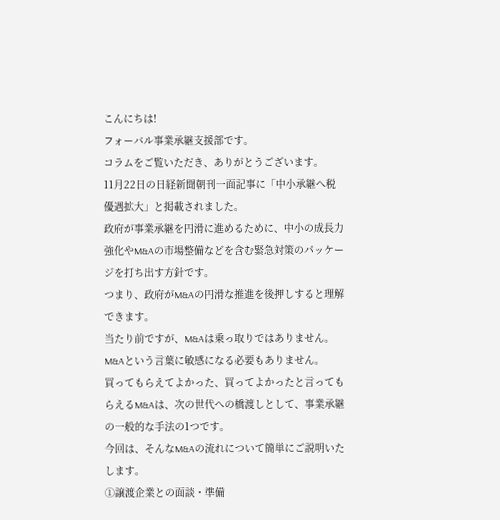こんにちは!
フォーバル事業承継支援部です。
コラムをご覧いただき、ありがとうございます。
11月22日の日経新聞朝刊一面記事に「中小承継へ税優遇拡大」と掲載されました。
政府が事業承継を円滑に進めるために、中小の成長力強化やM&Aの市場整備などを含む緊急対策のパッケージを打ち出す方針です。
つまり、政府がM&Aの円滑な推進を後押しすると理解できます。
当たり前ですが、M&Aは乗っ取りではありません。
M&Aという言葉に敏感になる必要もありません。
買ってもらえてよかった、買ってよかったと言ってもらえるM&Aは、次の世代への橋渡しとして、事業承継の一般的な手法の1つです。
今回は、そんなM&Aの流れについて簡単にご説明いたします。
①譲渡企業との面談・準備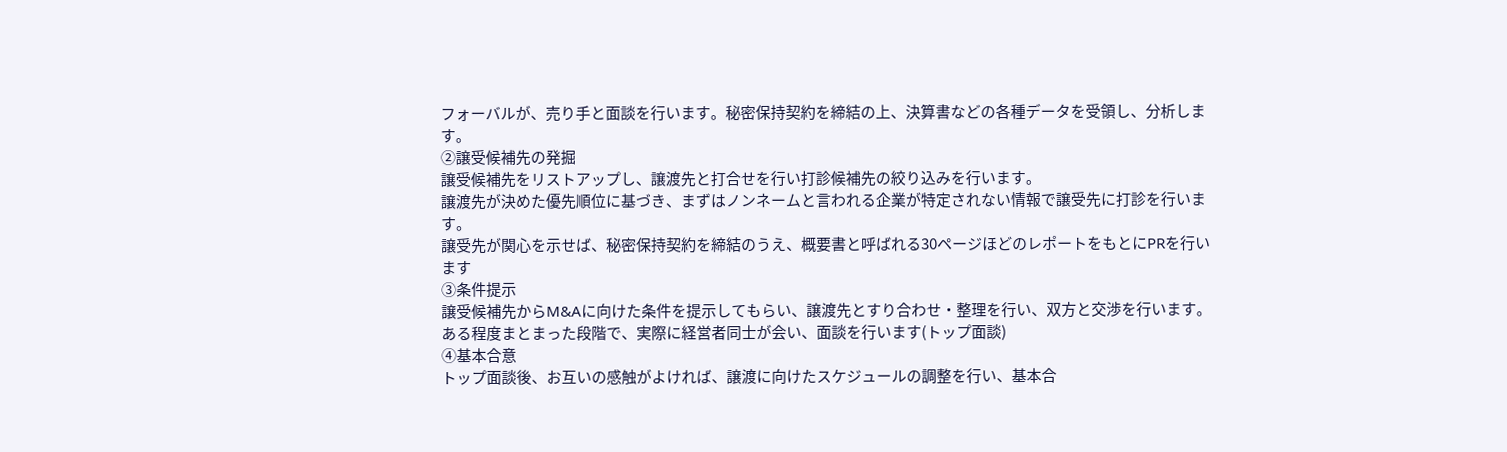フォーバルが、売り手と面談を行います。秘密保持契約を締結の上、決算書などの各種データを受領し、分析します。
➁譲受候補先の発掘
譲受候補先をリストアップし、譲渡先と打合せを行い打診候補先の絞り込みを行います。
譲渡先が決めた優先順位に基づき、まずはノンネームと言われる企業が特定されない情報で譲受先に打診を行います。
譲受先が関心を示せば、秘密保持契約を締結のうえ、概要書と呼ばれる30ページほどのレポートをもとにPRを行います
③条件提示
譲受候補先からM&Aに向けた条件を提示してもらい、譲渡先とすり合わせ・整理を行い、双方と交渉を行います。
ある程度まとまった段階で、実際に経営者同士が会い、面談を行います(トップ面談)
④基本合意
トップ面談後、お互いの感触がよければ、譲渡に向けたスケジュールの調整を行い、基本合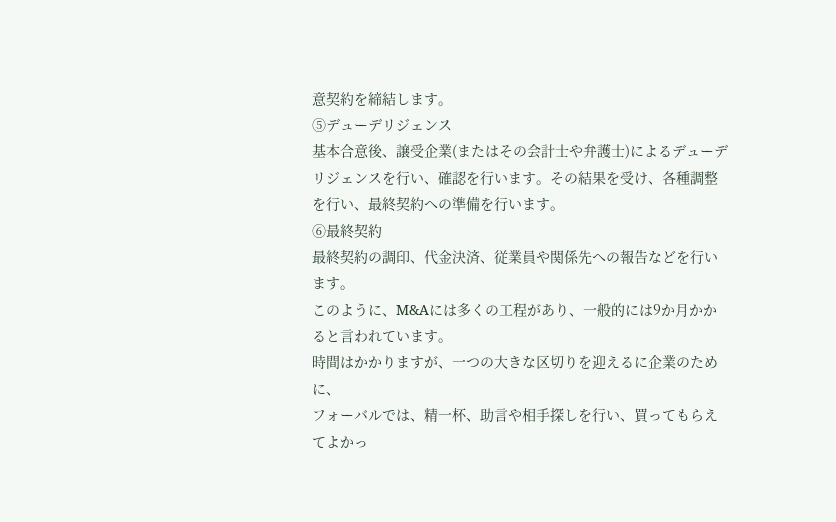意契約を締結します。
⑤デューデリジェンス
基本合意後、譲受企業(またはその会計士や弁護士)によるデューデリジェンスを行い、確認を行います。その結果を受け、各種調整を行い、最終契約への準備を行います。
⑥最終契約
最終契約の調印、代金決済、従業員や関係先への報告などを行います。
このように、M&Aには多くの工程があり、一般的には9か月かかると言われています。
時間はかかりますが、一つの大きな区切りを迎えるに企業のために、
フォーバルでは、精一杯、助言や相手探しを行い、買ってもらえてよかっ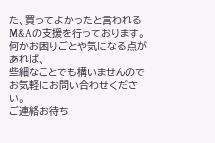た、買ってよかったと言われるM&Aの支援を行っております。
何かお困りごとや気になる点があれば、
些細なことでも構いませんのでお気軽にお問い合わせください。
ご連絡お待ち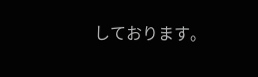しております。